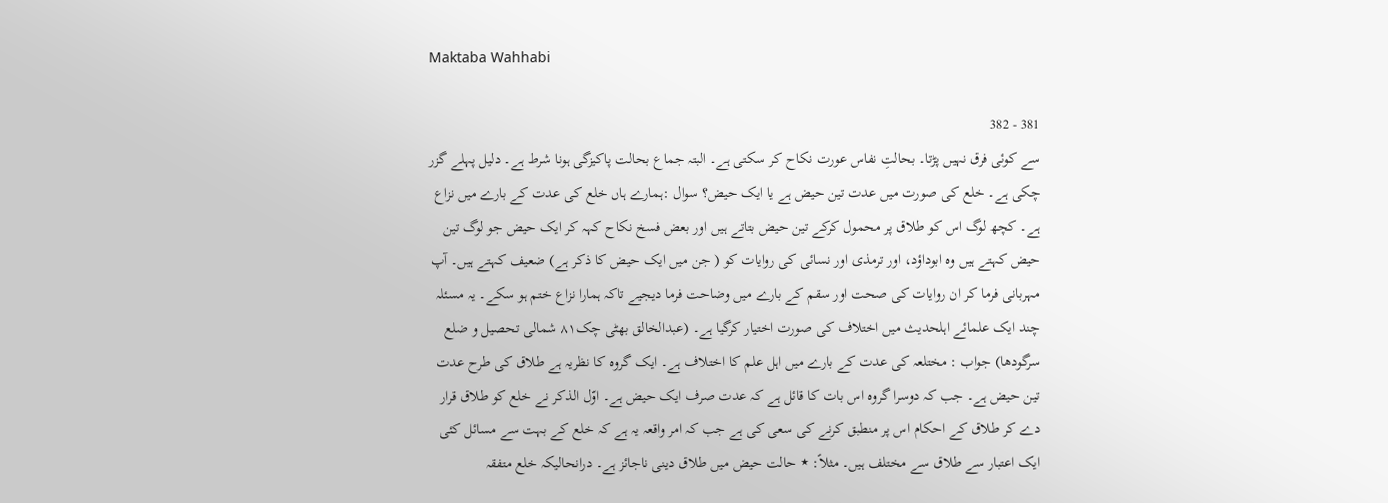Maktaba Wahhabi

381 - 382
سے کوئی فرق نہیں پڑتا۔ بحالتِ نفاس عورت نکاح کر سکتی ہے۔ البتہ جماع بحالت پاکیزگی ہونا شرط ہے۔ دلیل پہلے گزر چکی ہے۔ خلع کی صورت میں عدت تین حیض ہے یا ایک حیض؟ سوال :ہمارے ہاں خلع کی عدت کے بارے میں نزاع ہے۔ کچھ لوگ اس کو طلاق پر محمول کرکے تین حیض بتاتے ہیں اور بعض فسخ نکاح کہہ کر ایک حیض جو لوگ تین حیض کہتے ہیں وہ ابوداؤد، اور ترمذی اور نسائی کی روایات کو ( جن میں ایک حیض کا ذکر ہے) ضعیف کہتے ہیں۔ آپ مہربانی فرما کر ان روایات کی صحت اور سقم کے بارے میں وضاحت فرما دیجیے تاکہ ہمارا نزاع ختم ہو سکے۔ یہ مسئلہ چند ایک علمائے اہلحدیث میں اختلاف کی صورت اختیار کرگیا ہے۔ (عبدالخالق بھٹی چک۸۱ شمالی تحصیل و ضلع سرگودھا) جواب : مختلعہ کی عدت کے بارے میں اہل علم کا اختلاف ہے۔ ایک گروہ کا نظریہ ہے طلاق کی طرح عدت تین حیض ہے۔ جب کہ دوسرا گروہ اس بات کا قائل ہے کہ عدت صرف ایک حیض ہے۔ اوّل الذکر نے خلع کو طلاق قرار دے کر طلاق کے احکام اس پر منطبق کرنے کی سعی کی ہے جب کہ امر واقعہ یہ ہے کہ خلع کے بہت سے مسائل کئی ایک اعتبار سے طلاق سے مختلف ہیں۔ مثلاً: ٭ حالت حیض میں طلاق دینی ناجائز ہے۔ درانحالیکہ خلع متفقہ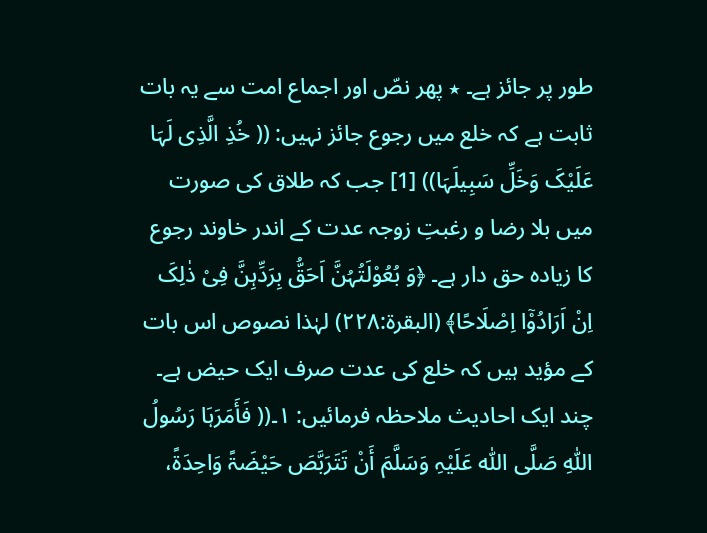طور پر جائز ہے۔ ٭ پھر نصّ اور اجماع امت سے یہ بات ثابت ہے کہ خلع میں رجوع جائز نہیں: (( خُذِ الَّذِی لَہَا عَلَیْکَ وَخَلِّ سَبِیلَہَا)) [1] جب کہ طلاق کی صورت میں بلا رضا و رغبتِ زوجہ عدت کے اندر خاوند رجوع کا زیادہ حق دار ہے۔ ﴿وَ بُعُوْلَتُہُنَّ اَحَقُّ بِرَدِّہِنَّ فِیْ ذٰلِکَ اِنْ اَرَادُوْٓا اِصْلَاحًا﴾ (البقرۃ:۲۲۸) لہٰذا نصوص اس بات کے مؤید ہیں کہ خلع کی عدت صرف ایک حیض ہے۔ چند ایک احادیث ملاحظہ فرمائیں: ۱۔(( فَأَمَرَہَا رَسُولُ اللّٰهِ صَلَّی اللّٰه عَلَیْہِ وَسَلَّمَ أَنْ تَتَرَبَّصَ حَیْضَۃً وَاحِدَۃً،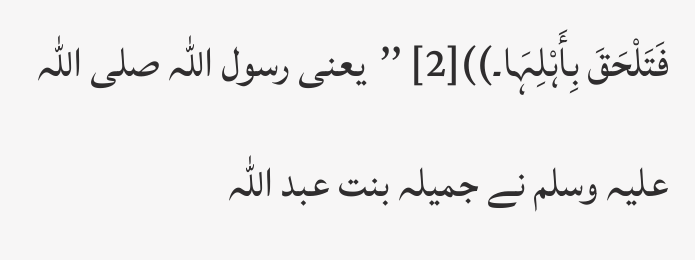فَتَلْحَقَ بِأَہْلِہَا۔))[2] ’’یعنی رسول اللہ صلی اللہ علیہ وسلم نے جمیلہ بنت عبد اللہ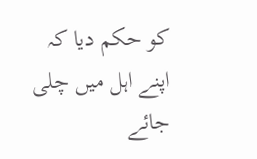کو حکم دیا کہ اپنے اہل میں چلی جائے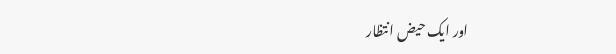اور ایک حیض انتظار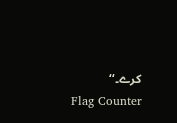کرے۔‘‘
Flag Counter